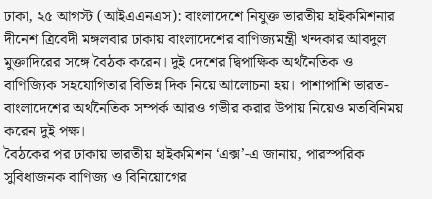ঢাকা, ২৫ আগস্ট (আইএএনএস): বাংলাদেশে নিযুক্ত ভারতীয় হাইকমিশনার দীনেশ ত্রিবেদী মঙ্গলবার ঢাকায় বাংলাদেশের বাণিজ্যমন্ত্রী খন্দকার আবদুল মুক্তাদিরের সঙ্গে বৈঠক করেন। দুই দেশের দ্বিপাক্ষিক অর্থনৈতিক ও বাণিজ্যিক সহযোগিতার বিভিন্ন দিক নিয়ে আলোচনা হয়। পাশাপাশি ভারত-বাংলাদেশের অর্থনৈতিক সম্পর্ক আরও গভীর করার উপায় নিয়েও মতবিনিময় করেন দুই পক্ষ।
বৈঠকের পর ঢাকায় ভারতীয় হাইকমিশন ‘এক্স’-এ জানায়, পারস্পরিক সুবিধাজনক বাণিজ্য ও বিনিয়োগের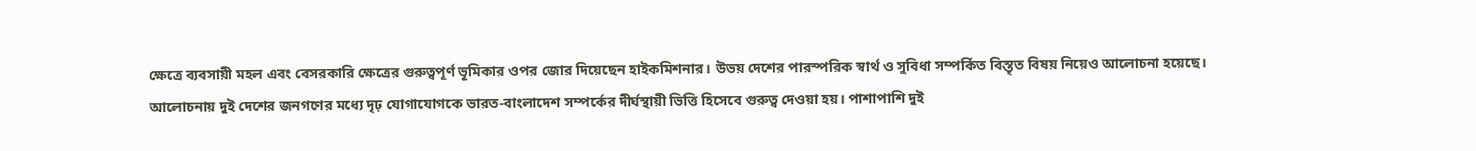ক্ষেত্রে ব্যবসায়ী মহল এবং বেসরকারি ক্ষেত্রের গুরুত্বপূর্ণ ভূমিকার ওপর জোর দিয়েছেন হাইকমিশনার। উভয় দেশের পারস্পরিক স্বার্থ ও সুবিধা সম্পর্কিত বিস্তৃত বিষয় নিয়েও আলোচনা হয়েছে।
আলোচনায় দুই দেশের জনগণের মধ্যে দৃঢ় যোগাযোগকে ভারত-বাংলাদেশ সম্পর্কের দীর্ঘস্থায়ী ভিত্তি হিসেবে গুরুত্ব দেওয়া হয়। পাশাপাশি দুই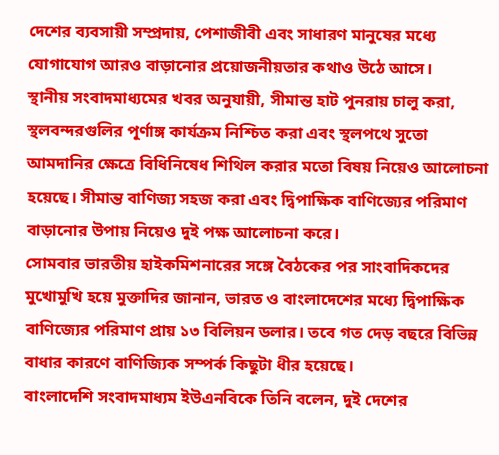দেশের ব্যবসায়ী সম্প্রদায়, পেশাজীবী এবং সাধারণ মানুষের মধ্যে যোগাযোগ আরও বাড়ানোর প্রয়োজনীয়তার কথাও উঠে আসে।
স্থানীয় সংবাদমাধ্যমের খবর অনুযায়ী, সীমান্ত হাট পুনরায় চালু করা, স্থলবন্দরগুলির পূর্ণাঙ্গ কার্যক্রম নিশ্চিত করা এবং স্থলপথে সুতো আমদানির ক্ষেত্রে বিধিনিষেধ শিথিল করার মতো বিষয় নিয়েও আলোচনা হয়েছে। সীমান্ত বাণিজ্য সহজ করা এবং দ্বিপাক্ষিক বাণিজ্যের পরিমাণ বাড়ানোর উপায় নিয়েও দুই পক্ষ আলোচনা করে।
সোমবার ভারতীয় হাইকমিশনারের সঙ্গে বৈঠকের পর সাংবাদিকদের মুখোমুখি হয়ে মুক্তাদির জানান, ভারত ও বাংলাদেশের মধ্যে দ্বিপাক্ষিক বাণিজ্যের পরিমাণ প্রায় ১৩ বিলিয়ন ডলার। তবে গত দেড় বছরে বিভিন্ন বাধার কারণে বাণিজ্যিক সম্পর্ক কিছুটা ধীর হয়েছে।
বাংলাদেশি সংবাদমাধ্যম ইউএনবিকে তিনি বলেন, দুই দেশের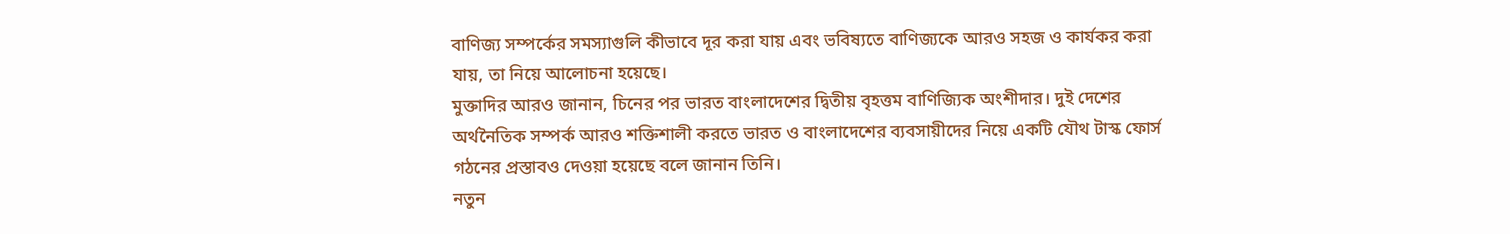বাণিজ্য সম্পর্কের সমস্যাগুলি কীভাবে দূর করা যায় এবং ভবিষ্যতে বাণিজ্যকে আরও সহজ ও কার্যকর করা যায়, তা নিয়ে আলোচনা হয়েছে।
মুক্তাদির আরও জানান, চিনের পর ভারত বাংলাদেশের দ্বিতীয় বৃহত্তম বাণিজ্যিক অংশীদার। দুই দেশের অর্থনৈতিক সম্পর্ক আরও শক্তিশালী করতে ভারত ও বাংলাদেশের ব্যবসায়ীদের নিয়ে একটি যৌথ টাস্ক ফোর্স গঠনের প্রস্তাবও দেওয়া হয়েছে বলে জানান তিনি।
নতুন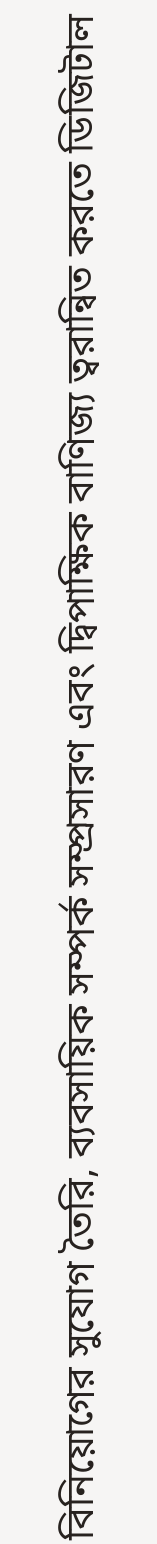বিনিয়োগের সুযোগ তৈরি, ব্যবসায়িক সম্পর্ক সম্প্রসারণ এবং দ্বিপাক্ষিক বাণিজ্য ত্বরান্বিত করতে ডিজিটাল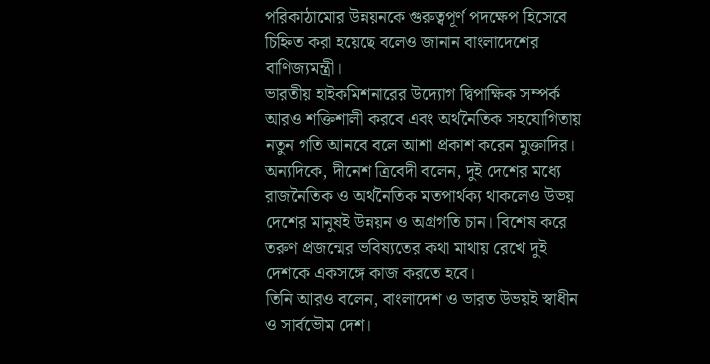পরিকাঠামোর উন্নয়নকে গুরুত্বপূর্ণ পদক্ষেপ হিসেবে চিহ্নিত করা হয়েছে বলেও জানান বাংলাদেশের বাণিজ্যমন্ত্রী।
ভারতীয় হাইকমিশনারের উদ্যোগ দ্বিপাক্ষিক সম্পর্ক আরও শক্তিশালী করবে এবং অর্থনৈতিক সহযোগিতায় নতুন গতি আনবে বলে আশা প্রকাশ করেন মুক্তাদির।
অন্যদিকে, দীনেশ ত্রিবেদী বলেন, দুই দেশের মধ্যে রাজনৈতিক ও অর্থনৈতিক মতপার্থক্য থাকলেও উভয় দেশের মানুষই উন্নয়ন ও অগ্রগতি চান। বিশেষ করে তরুণ প্রজন্মের ভবিষ্যতের কথা মাথায় রেখে দুই দেশকে একসঙ্গে কাজ করতে হবে।
তিনি আরও বলেন, বাংলাদেশ ও ভারত উভয়ই স্বাধীন ও সার্বভৌম দেশ।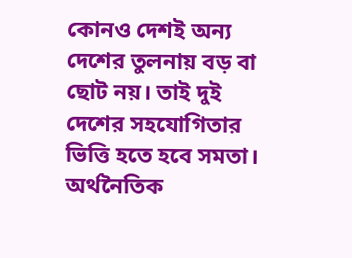কোনও দেশই অন্য দেশের তুলনায় বড় বা ছোট নয়। তাই দুই দেশের সহযোগিতার ভিত্তি হতে হবে সমতা।
অর্থনৈতিক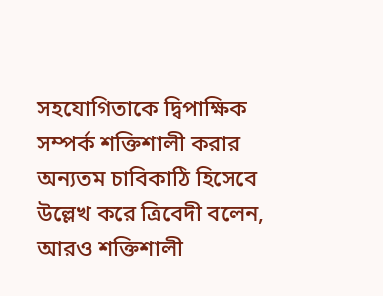সহযোগিতাকে দ্বিপাক্ষিক সম্পর্ক শক্তিশালী করার অন্যতম চাবিকাঠি হিসেবে উল্লেখ করে ত্রিবেদী বলেন, আরও শক্তিশালী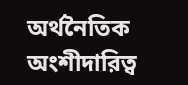অর্থনৈতিক অংশীদারিত্ব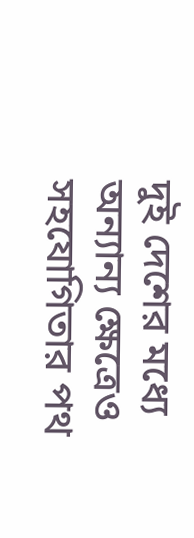দুই দেশের মধ্যে অন্যান্য ক্ষেত্রেও সহযোগিতার পথ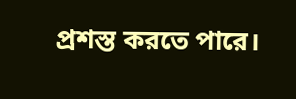প্রশস্ত করতে পারে।